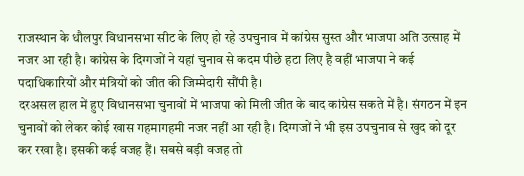राजस्थान के धौलपुर विधानसभा सीट के लिए हो रहे उपचुनाव में कांग्रेस सुस्त और भाजपा अति उत्साह में नजर आ रही है। कांग्रेस के दिग्गजों ने यहां चुनाव से कदम पीछे हटा लिए है वहीं भाजपा ने कई पदाधिकारियों और मंत्रियों को जीत की जिम्मेदारी सौंपी है।
दरअसल हाल में हुए विधानसभा चुनावों में भाजपा को मिली जीत के बाद कांग्रेस सकते में है। संगठन में इन चुनावों को लेकर कोई खास गहमागहमी नजर नहीं आ रही है। दिग्गजों ने भी इस उपचुनाव से खुद को दूर कर रखा है। इसकी कई वजह हैं। सबसे बड़ी वजह तो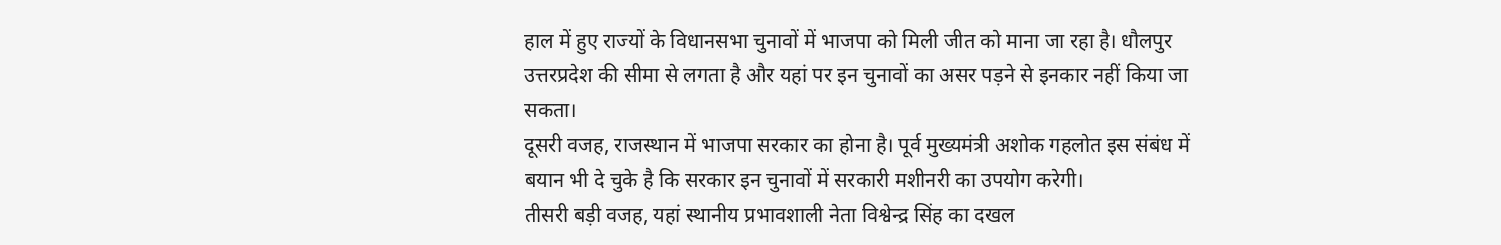हाल में हुए राज्यों के विधानसभा चुनावों में भाजपा को मिली जीत को माना जा रहा है। धौलपुर उत्तरप्रदेश की सीमा से लगता है और यहां पर इन चुनावों का असर पड़ने से इनकार नहीं किया जा सकता।
दूसरी वजह, राजस्थान में भाजपा सरकार का होना है। पूर्व मुख्यमंत्री अशोक गहलोत इस संबंध में बयान भी दे चुके है कि सरकार इन चुनावों में सरकारी मशीनरी का उपयोग करेगी।
तीसरी बड़ी वजह, यहां स्थानीय प्रभावशाली नेता विश्वेन्द्र सिंह का दखल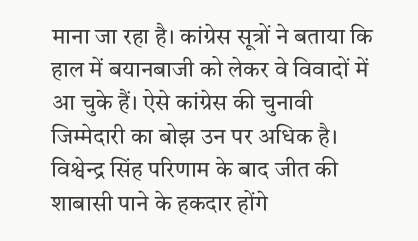माना जा रहा है। कांग्रेस सूत्रों ने बताया कि हाल में बयानबाजी को लेकर वे विवादों में आ चुके हैं। ऐसे कांग्रेस की चुनावी जिम्मेदारी का बोझ उन पर अधिक है। विश्वेन्द्र सिंह परिणाम के बाद जीत की शाबासी पाने के हकदार होंगे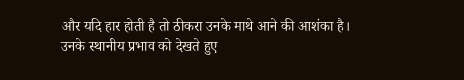और यदि हार होती है तो ठीकरा उनके माथे आने की आशंका है। उनके स्थानीय प्रभाव को देखते हुए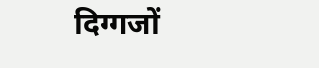दिग्गजों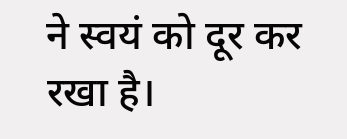ने स्वयं को दूर कर रखा है।